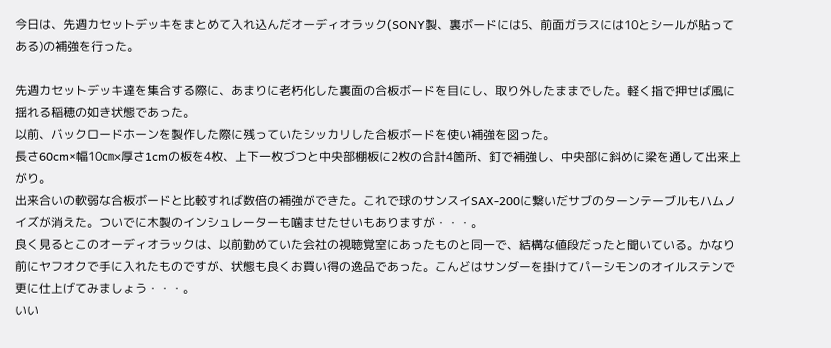今日は、先週カセットデッキをまとめて入れ込んだオーディオラック(SONY製、裏ボードには5、前面ガラスには10とシールが貼ってある)の補強を行った。

先週カセットデッキ達を集合する際に、あまりに老朽化した裏面の合板ボードを目にし、取り外したままでした。軽く指で押せば風に揺れる稲穂の如き状態であった。
以前、バックロードホーンを製作した際に残っていたシッカリした合板ボードを使い補強を図った。
長さ60cm×幅10㎝×厚さ1cmの板を4枚、上下一枚づつと中央部棚板に2枚の合計4箇所、釘で補強し、中央部に斜めに梁を通して出来上がり。
出来合いの軟弱な合板ボードと比較すれば数倍の補強ができた。これで球のサンスイSAX-200に繋いだサブのターンテーブルもハムノイズが消えた。ついでに木製のインシュレーターも噛ませたせいもありますが・・・。
良く見るとこのオーディオラックは、以前勤めていた会社の視聴覚室にあったものと同一で、結構な値段だったと聞いている。かなり前にヤフオクで手に入れたものですが、状態も良くお買い得の逸品であった。こんどはサンダーを掛けてパーシモンのオイルステンで更に仕上げてみましょう・・・。
いい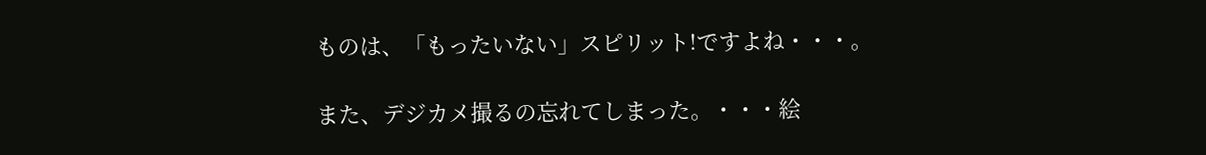ものは、「もったいない」スピリット!ですよね・・・。

また、デジカメ撮るの忘れてしまった。・・・絵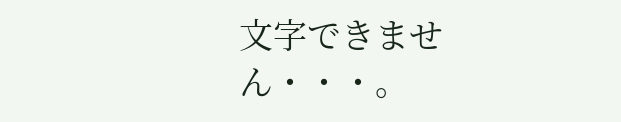文字できません・・・。